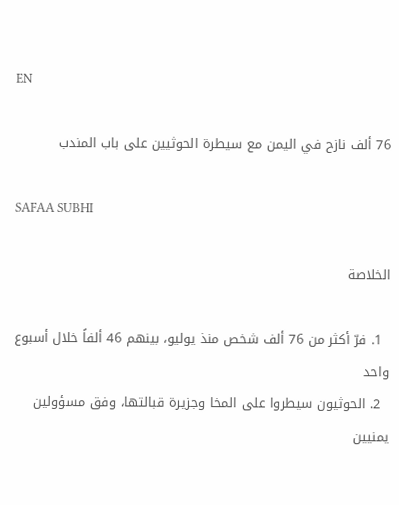EN

76 ألف نازح في اليمن مع سيطرة الحوثيين على باب المندب

SAFAA SUBHI

الخلاصة

  1. فرّ أكثر من 76 ألف شخص منذ يوليو، بينهم 46 ألفاً خلال أسبوع واحد
  2. الحوثيون سيطروا على المخا وجزيرة قبالتها، وفق مسؤولين يمنيين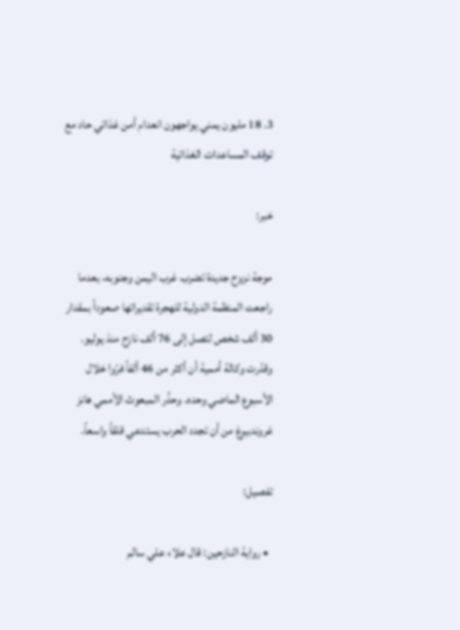3. 18 مليون يمني يواجهون انعدام أمن غذائي حاد مع توقف المساعدات الغذائية

خبر:

موجة نزوح جديدة تضرب غرب اليمن وجنوبه، بعدما راجعت المنظمة الدولية للهجرة تقديراتها صعوداً بمقدار 30 ألف شخص لتصل إلى 76 ألف نازح منذ يوليو. وقدّرت وكالة أممية أن أكثر من 46 ألفاً فرّوا خلال الأسبوع الماضي وحده. وحذّر المبعوث الأممي هانز غروندبيرغ من أن تجدد الحرب يستدعي قلقاً واسعاً.

تفصيل:

  • رواية النازحين: قال علاء علي سالم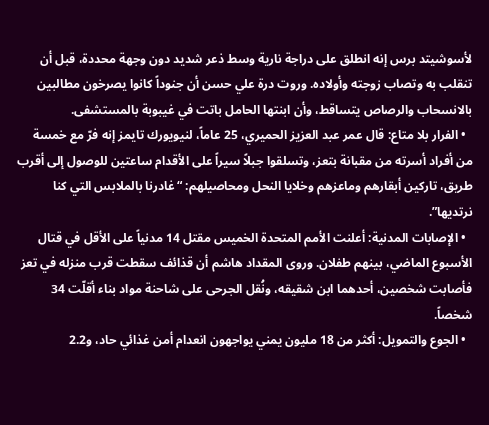لأسوشيتد برس إنه انطلق على دراجة نارية وسط ذعر شديد دون وجهة محددة، قبل أن تنقلب به وتصاب زوجته وأولاده. وروت درة علي حسن أن جنوداً كانوا يصرخون مطالبين بالانسحاب والرصاص يتساقط، وأن ابنتها الحامل باتت في غيبوبة بالمستشفى.
  • الفرار بلا متاع: قال عمر عبد العزيز الحميري، 25 عاماً، لنيويورك تايمز إنه فرّ مع خمسة من أفراد أسرته من مقبانة بتعز، وتسلقوا جبلاً سيراً على الأقدام ساعتين للوصول إلى أقرب طريق، تاركين أبقارهم وماعزهم وخلايا النحل ومحاصيلهم: “غادرنا بالملابس التي كنا نرتديها”.
  • الإصابات المدنية: أعلنت الأمم المتحدة الخميس مقتل 14 مدنياً على الأقل في قتال الأسبوع الماضي، بينهم طفلان. وروى المقداد هاشم أن قذائف سقطت قرب منزله في تعز فأصابت شخصين، أحدهما ابن شقيقه، ونُقل الجرحى على شاحنة مواد بناء أقلّت 34 شخصاً.
  • الجوع والتمويل: أكثر من 18 مليون يمني يواجهون انعدام أمن غذائي حاد، و2.2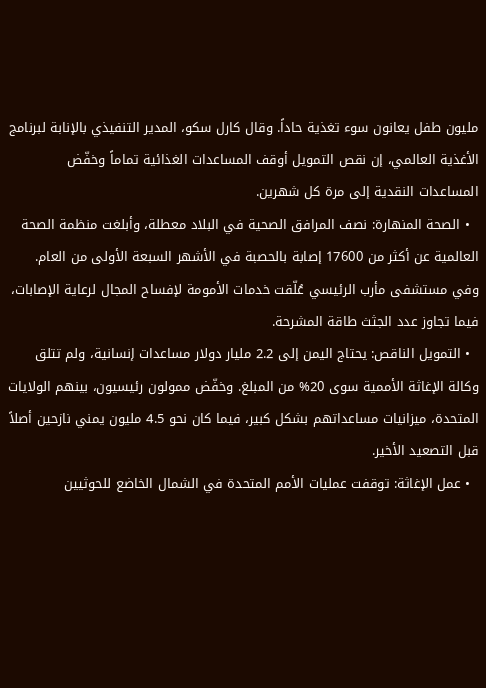مليون طفل يعانون سوء تغذية حاداً. وقال كارل سكو، المدير التنفيذي بالإنابة لبرنامج الأغذية العالمي، إن نقص التمويل أوقف المساعدات الغذائية تماماً وخفّض المساعدات النقدية إلى مرة كل شهرين.
  • الصحة المنهارة: نصف المرافق الصحية في البلاد معطلة، وأبلغت منظمة الصحة العالمية عن أكثر من 17600 إصابة بالحصبة في الأشهر السبعة الأولى من العام. وفي مستشفى مأرب الرئيسي عُلّقت خدمات الأمومة لإفساح المجال لرعاية الإصابات، فيما تجاوز عدد الجثث طاقة المشرحة.
  • التمويل الناقص: يحتاج اليمن إلى 2.2 مليار دولار مساعدات إنسانية، ولم تتلق وكالة الإغاثة الأممية سوى 20% من المبلغ. وخفّض ممولون رئيسيون، بينهم الولايات المتحدة، ميزانيات مساعداتهم بشكل كبير، فيما كان نحو 4.5 مليون يمني نازحين أصلاً قبل التصعيد الأخير.
  • عمل الإغاثة: توقفت عمليات الأمم المتحدة في الشمال الخاضع للحوثيين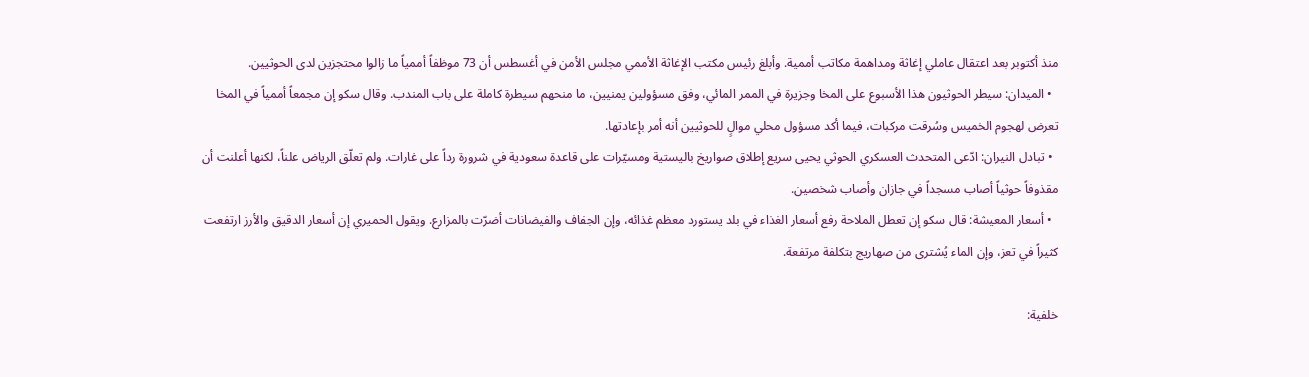منذ أكتوبر بعد اعتقال عاملي إغاثة ومداهمة مكاتب أممية. وأبلغ رئيس مكتب الإغاثة الأممي مجلس الأمن في أغسطس أن 73 موظفاً أممياً ما زالوا محتجزين لدى الحوثيين.
  • الميدان: سيطر الحوثيون هذا الأسبوع على المخا وجزيرة في الممر المائي، وفق مسؤولين يمنيين، ما منحهم سيطرة كاملة على باب المندب. وقال سكو إن مجمعاً أممياً في المخا تعرض لهجوم الخميس وسُرقت مركبات، فيما أكد مسؤول محلي موالٍ للحوثيين أنه أمر بإعادتها.
  • تبادل النيران: ادّعى المتحدث العسكري الحوثي يحيى سريع إطلاق صواريخ باليستية ومسيّرات على قاعدة سعودية في شرورة رداً على غارات. ولم تعلّق الرياض علناً، لكنها أعلنت أن مقذوفاً حوثياً أصاب مسجداً في جازان وأصاب شخصين.
  • أسعار المعيشة: قال سكو إن تعطل الملاحة رفع أسعار الغذاء في بلد يستورد معظم غذائه، وإن الجفاف والفيضانات أضرّت بالمزارع. ويقول الحميري إن أسعار الدقيق والأرز ارتفعت كثيراً في تعز، وإن الماء يُشترى من صهاريج بتكلفة مرتفعة.

خلفية: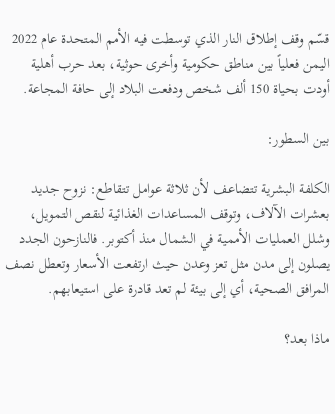قسّم وقف إطلاق النار الذي توسطت فيه الأمم المتحدة عام 2022 اليمن فعلياً بين مناطق حكومية وأخرى حوثية، بعد حرب أهلية أودت بحياة 150 ألف شخص ودفعت البلاد إلى حافة المجاعة.

بين السطور:

الكلفة البشرية تتضاعف لأن ثلاثة عوامل تتقاطع: نزوح جديد بعشرات الآلاف، وتوقف المساعدات الغذائية لنقص التمويل، وشلل العمليات الأممية في الشمال منذ أكتوبر. فالنازحون الجدد يصلون إلى مدن مثل تعز وعدن حيث ارتفعت الأسعار وتعطل نصف المرافق الصحية، أي إلى بيئة لم تعد قادرة على استيعابهم.

ماذا بعد؟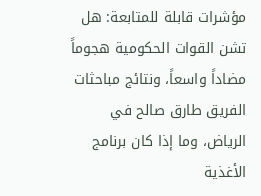مؤشرات قابلة للمتابعة: هل تشن القوات الحكومية هجوماً مضاداً واسعاً، ونتائج مباحثات الفريق طارق صالح في الرياض، وما إذا كان برنامج الأغذية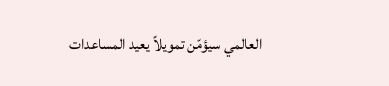العالمي سيؤمّن تمويلاً يعيد المساعدات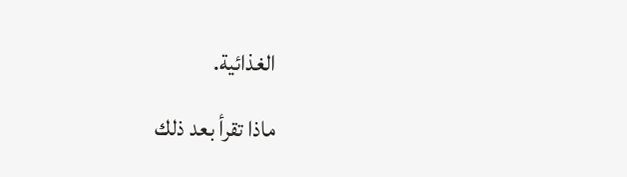الغذائية.

ماذا تقرأ بعد ذلك